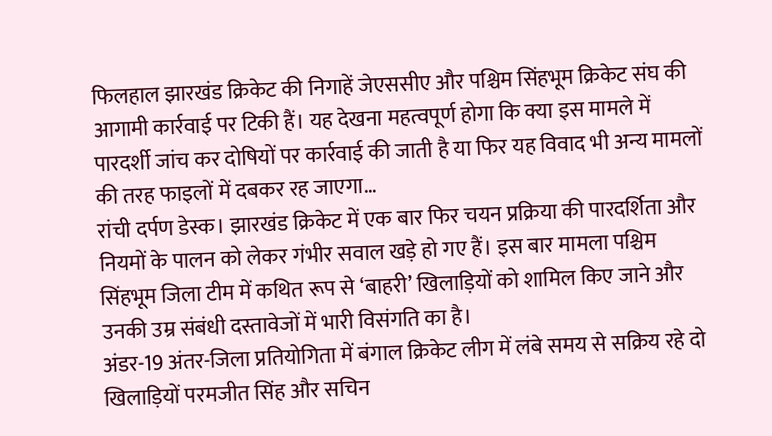फिलहाल झारखंड क्रिकेट की निगाहें जेएससीए और पश्चिम सिंहभूम क्रिकेट संघ की आगामी कार्रवाई पर टिकी हैं। यह देखना महत्वपूर्ण होगा कि क्या इस मामले में पारदर्शी जांच कर दोषियों पर कार्रवाई की जाती है या फिर यह विवाद भी अन्य मामलों की तरह फाइलों में दबकर रह जाएगा…
रांची दर्पण डेस्क। झारखंड क्रिकेट में एक बार फिर चयन प्रक्रिया की पारदर्शिता और नियमों के पालन को लेकर गंभीर सवाल खड़े हो गए हैं। इस बार मामला पश्चिम सिंहभूम जिला टीम में कथित रूप से ‘बाहरी’ खिलाड़ियों को शामिल किए जाने और उनकी उम्र संबंधी दस्तावेजों में भारी विसंगति का है।
अंडर-19 अंतर-जिला प्रतियोगिता में बंगाल क्रिकेट लीग में लंबे समय से सक्रिय रहे दो खिलाड़ियों परमजीत सिंह और सचिन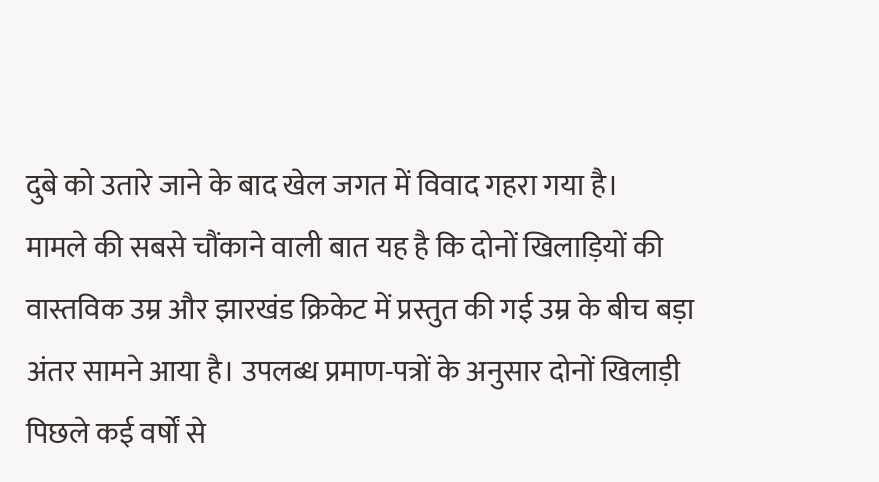दुबे को उतारे जाने के बाद खेल जगत में विवाद गहरा गया है।
मामले की सबसे चौंकाने वाली बात यह है कि दोनों खिलाड़ियों की वास्तविक उम्र और झारखंड क्रिकेट में प्रस्तुत की गई उम्र के बीच बड़ा अंतर सामने आया है। उपलब्ध प्रमाण-पत्रों के अनुसार दोनों खिलाड़ी पिछले कई वर्षों से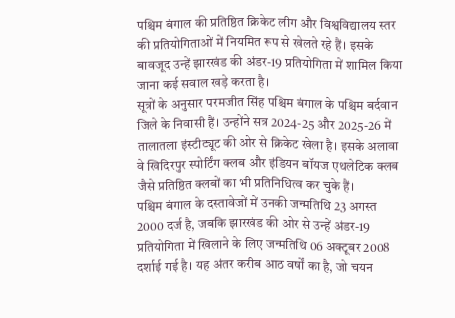पश्चिम बंगाल की प्रतिष्ठित क्रिकेट लीग और विश्वविद्यालय स्तर की प्रतियोगिताओं में नियमित रूप से खेलते रहे हैं। इसके बावजूद उन्हें झारखंड की अंडर-19 प्रतियोगिता में शामिल किया जाना कई सवाल खड़े करता है।
सूत्रों के अनुसार परमजीत सिंह पश्चिम बंगाल के पश्चिम बर्दवान जिले के निवासी हैं। उन्होंने सत्र 2024-25 और 2025-26 में तालातला इंस्टीट्यूट की ओर से क्रिकेट खेला है। इसके अलावा वे खिदिरपुर स्पोर्टिंग क्लब और इंडियन बॉयज एथलेटिक क्लब जैसे प्रतिष्ठित क्लबों का भी प्रतिनिधित्व कर चुके हैं।
पश्चिम बंगाल के दस्तावेजों में उनकी जन्मतिथि 23 अगस्त 2000 दर्ज है, जबकि झारखंड की ओर से उन्हें अंडर-19 प्रतियोगिता में खिलाने के लिए जन्मतिथि 06 अक्टूबर 2008 दर्शाई गई है। यह अंतर करीब आठ वर्षों का है, जो चयन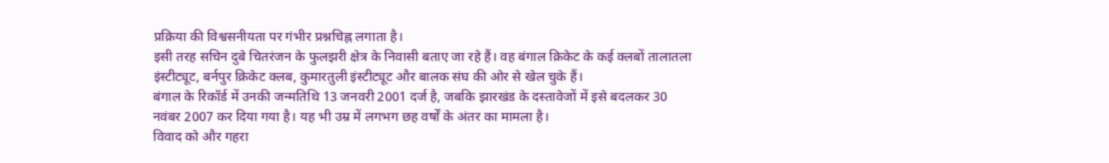प्रक्रिया की विश्वसनीयता पर गंभीर प्रश्नचिह्न लगाता है।
इसी तरह सचिन दुबे चितरंजन के फुलझरी क्षेत्र के निवासी बताए जा रहे हैं। वह बंगाल क्रिकेट के कई क्लबों तालातला इंस्टीट्यूट, बर्नपुर क्रिकेट क्लब, कुमारतुली इंस्टीट्यूट और बालक संघ की ओर से खेल चुके हैं।
बंगाल के रिकॉर्ड में उनकी जन्मतिथि 13 जनवरी 2001 दर्ज है, जबकि झारखंड के दस्तावेजों में इसे बदलकर 30 नवंबर 2007 कर दिया गया है। यह भी उम्र में लगभग छह वर्षों के अंतर का मामला है।
विवाद को और गहरा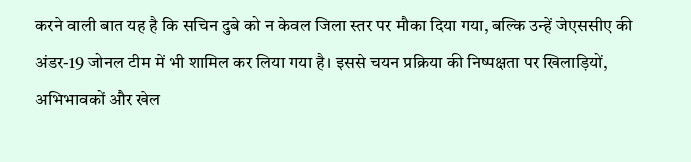करने वाली बात यह है कि सचिन दुबे को न केवल जिला स्तर पर मौका दिया गया, बल्कि उन्हें जेएससीए की अंडर-19 जोनल टीम में भी शामिल कर लिया गया है। इससे चयन प्रक्रिया की निष्पक्षता पर खिलाड़ियों, अभिभावकों और खेल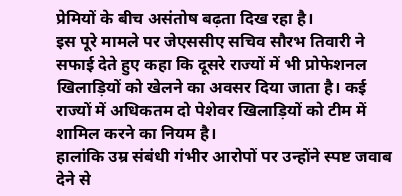प्रेमियों के बीच असंतोष बढ़ता दिख रहा है।
इस पूरे मामले पर जेएससीए सचिव सौरभ तिवारी ने सफाई देते हुए कहा कि दूसरे राज्यों में भी प्रोफेशनल खिलाड़ियों को खेलने का अवसर दिया जाता है। कई राज्यों में अधिकतम दो पेशेवर खिलाड़ियों को टीम में शामिल करने का नियम है।
हालांकि उम्र संबंधी गंभीर आरोपों पर उन्होंने स्पष्ट जवाब देने से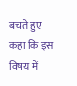बचते हुए कहा कि इस विषय में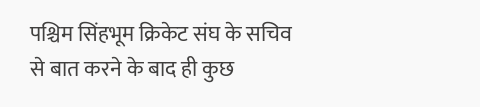पश्चिम सिंहभूम क्रिकेट संघ के सचिव से बात करने के बाद ही कुछ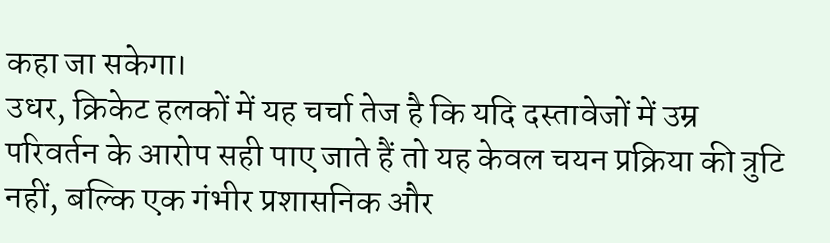कहा जा सकेगा।
उधर, क्रिकेट हलकों में यह चर्चा तेज है कि यदि दस्तावेजों में उम्र परिवर्तन के आरोप सही पाए जाते हैं तो यह केवल चयन प्रक्रिया की त्रुटि नहीं, बल्कि एक गंभीर प्रशासनिक और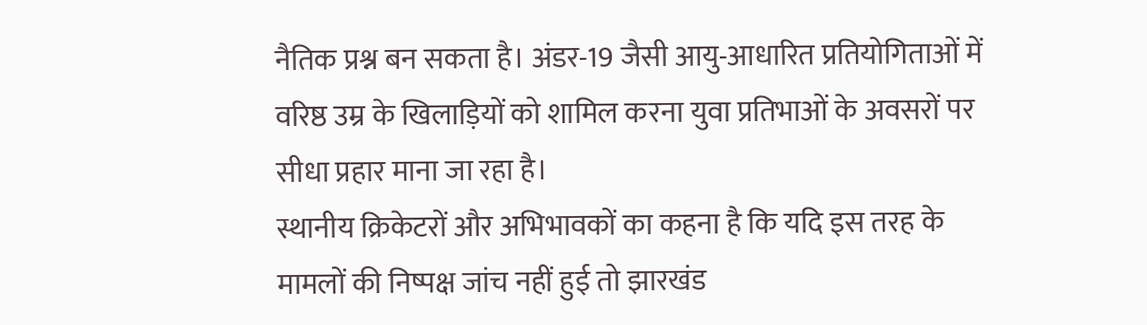नैतिक प्रश्न बन सकता है। अंडर-19 जैसी आयु-आधारित प्रतियोगिताओं में वरिष्ठ उम्र के खिलाड़ियों को शामिल करना युवा प्रतिभाओं के अवसरों पर सीधा प्रहार माना जा रहा है।
स्थानीय क्रिकेटरों और अभिभावकों का कहना है कि यदि इस तरह के मामलों की निष्पक्ष जांच नहीं हुई तो झारखंड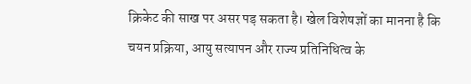क्रिकेट की साख पर असर पड़ सकता है। खेल विशेषज्ञों का मानना है कि चयन प्रक्रिया, आयु सत्यापन और राज्य प्रतिनिधित्व के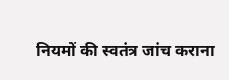नियमों की स्वतंत्र जांच कराना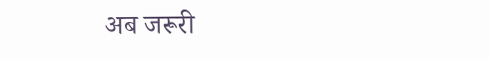अब जरूरी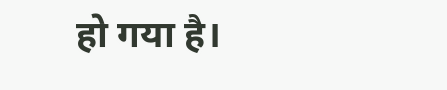हो गया है।